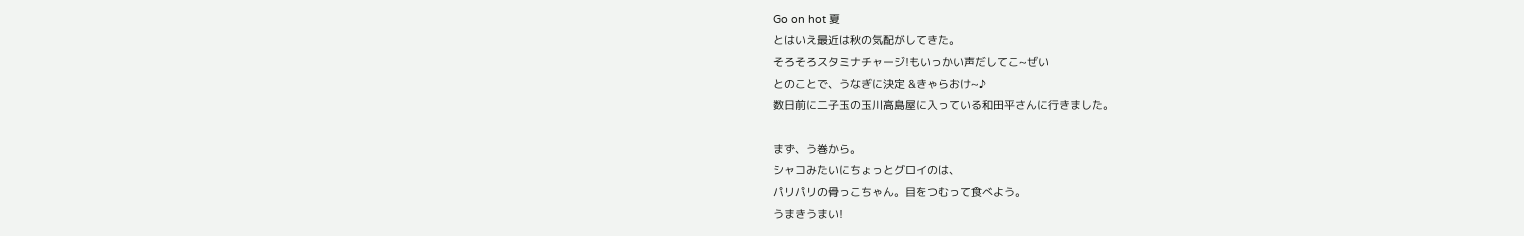Go on hot 夏
とはいえ最近は秋の気配がしてきた。
そろそろスタミナチャージ!もいっかい声だしてこ~ぜい
とのことで、うなぎに決定 &きゃらおけ~♪
数日前に二子玉の玉川高島屋に入っている和田平さんに行きました。

まず、う巻から。
シャコみたいにちょっとグロイのは、
パリパリの骨っこちゃん。目をつむって食べよう。
うまきうまい!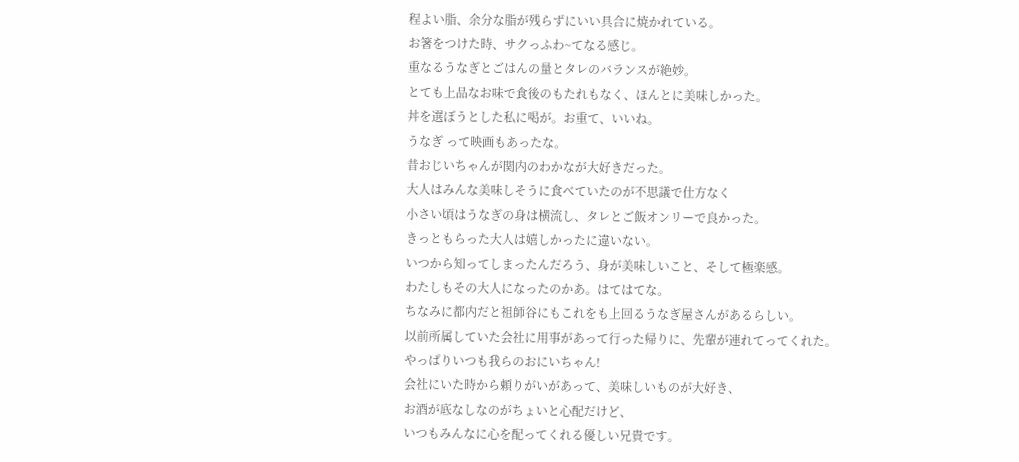程よい脂、余分な脂が残らずにいい具合に焼かれている。
お箸をつけた時、サクっふわ~てなる感じ。
重なるうなぎとごはんの量とタレのバランスが絶妙。
とても上品なお味で食後のもたれもなく、ほんとに美味しかった。
丼を選ぼうとした私に喝が。お重て、いいね。
うなぎ って映画もあったな。
昔おじいちゃんが関内のわかなが大好きだった。
大人はみんな美味しそうに食べていたのが不思議で仕方なく
小さい頃はうなぎの身は横流し、タレとご飯オンリーで良かった。
きっともらった大人は嬉しかったに違いない。
いつから知ってしまったんだろう、身が美味しいこと、そして極楽感。
わたしもその大人になったのかあ。はてはてな。
ちなみに都内だと祖師谷にもこれをも上回るうなぎ屋さんがあるらしい。
以前所属していた会社に用事があって行った帰りに、先輩が連れてってくれた。
やっぱりいつも我らのおにいちゃん!
会社にいた時から頼りがいがあって、美味しいものが大好き、
お酒が底なしなのがちょいと心配だけど、
いつもみんなに心を配ってくれる優しい兄貴です。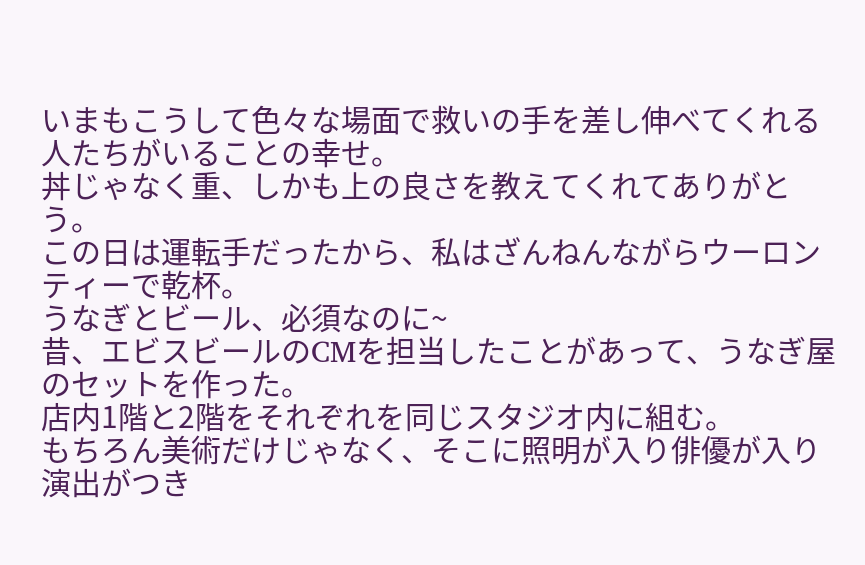いまもこうして色々な場面で救いの手を差し伸べてくれる
人たちがいることの幸せ。
丼じゃなく重、しかも上の良さを教えてくれてありがとう。
この日は運転手だったから、私はざんねんながらウーロンティーで乾杯。
うなぎとビール、必須なのに~
昔、エビスビールのCMを担当したことがあって、うなぎ屋のセットを作った。
店内1階と2階をそれぞれを同じスタジオ内に組む。
もちろん美術だけじゃなく、そこに照明が入り俳優が入り演出がつき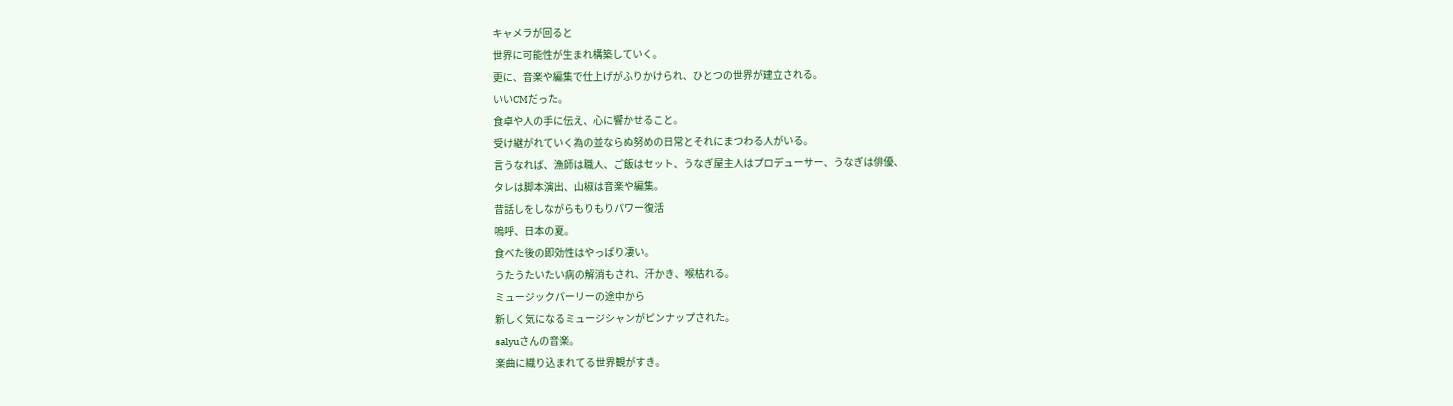キャメラが回ると
世界に可能性が生まれ構築していく。
更に、音楽や編集で仕上げがふりかけられ、ひとつの世界が建立される。
いいCMだった。
食卓や人の手に伝え、心に響かせること。
受け継がれていく為の並ならぬ努めの日常とそれにまつわる人がいる。
言うなれば、漁師は職人、ご飯はセット、うなぎ屋主人はプロデューサー、うなぎは俳優、
タレは脚本演出、山椒は音楽や編集。
昔話しをしながらもりもりパワー復活
嗚呼、日本の夏。
食べた後の即効性はやっぱり凄い。
うたうたいたい病の解消もされ、汗かき、喉枯れる。
ミュージックパーリーの途中から
新しく気になるミュージシャンがピンナップされた。
salyuさんの音楽。
楽曲に織り込まれてる世界観がすき。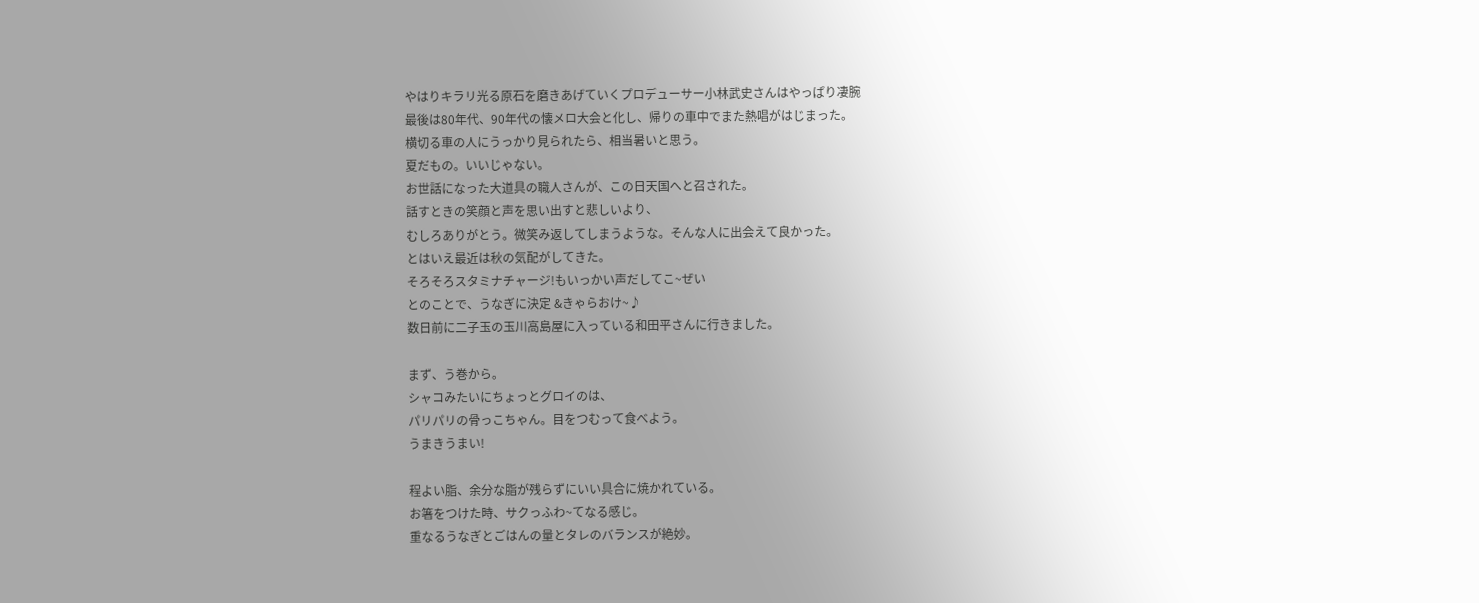やはりキラリ光る原石を磨きあげていくプロデューサー小林武史さんはやっぱり凄腕
最後は80年代、90年代の懐メロ大会と化し、帰りの車中でまた熱唱がはじまった。
横切る車の人にうっかり見られたら、相当暑いと思う。
夏だもの。いいじゃない。
お世話になった大道具の職人さんが、この日天国へと召された。
話すときの笑顔と声を思い出すと悲しいより、
むしろありがとう。微笑み返してしまうような。そんな人に出会えて良かった。
とはいえ最近は秋の気配がしてきた。
そろそろスタミナチャージ!もいっかい声だしてこ~ぜい
とのことで、うなぎに決定 &きゃらおけ~♪
数日前に二子玉の玉川高島屋に入っている和田平さんに行きました。

まず、う巻から。
シャコみたいにちょっとグロイのは、
パリパリの骨っこちゃん。目をつむって食べよう。
うまきうまい!

程よい脂、余分な脂が残らずにいい具合に焼かれている。
お箸をつけた時、サクっふわ~てなる感じ。
重なるうなぎとごはんの量とタレのバランスが絶妙。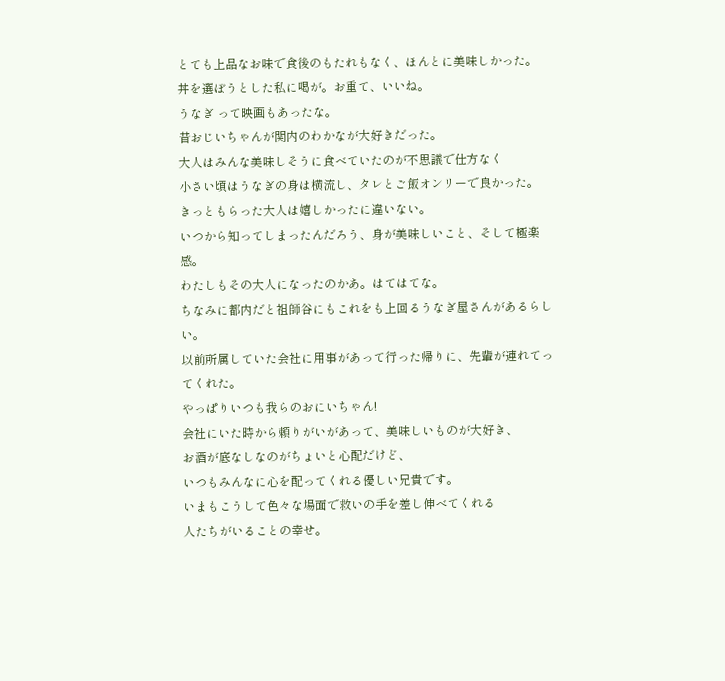とても上品なお味で食後のもたれもなく、ほんとに美味しかった。
丼を選ぼうとした私に喝が。お重て、いいね。
うなぎ って映画もあったな。
昔おじいちゃんが関内のわかなが大好きだった。
大人はみんな美味しそうに食べていたのが不思議で仕方なく
小さい頃はうなぎの身は横流し、タレとご飯オンリーで良かった。
きっともらった大人は嬉しかったに違いない。
いつから知ってしまったんだろう、身が美味しいこと、そして極楽感。
わたしもその大人になったのかあ。はてはてな。
ちなみに都内だと祖師谷にもこれをも上回るうなぎ屋さんがあるらしい。
以前所属していた会社に用事があって行った帰りに、先輩が連れてってくれた。
やっぱりいつも我らのおにいちゃん!
会社にいた時から頼りがいがあって、美味しいものが大好き、
お酒が底なしなのがちょいと心配だけど、
いつもみんなに心を配ってくれる優しい兄貴です。
いまもこうして色々な場面で救いの手を差し伸べてくれる
人たちがいることの幸せ。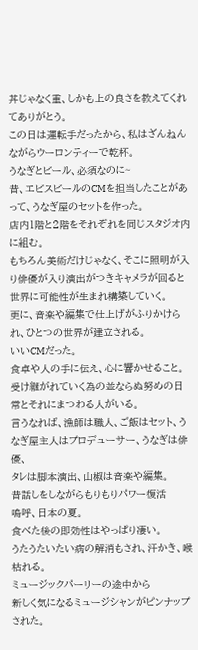丼じゃなく重、しかも上の良さを教えてくれてありがとう。
この日は運転手だったから、私はざんねんながらウーロンティーで乾杯。
うなぎとビール、必須なのに~
昔、エビスビールのCMを担当したことがあって、うなぎ屋のセットを作った。
店内1階と2階をそれぞれを同じスタジオ内に組む。
もちろん美術だけじゃなく、そこに照明が入り俳優が入り演出がつきキャメラが回ると
世界に可能性が生まれ構築していく。
更に、音楽や編集で仕上げがふりかけられ、ひとつの世界が建立される。
いいCMだった。
食卓や人の手に伝え、心に響かせること。
受け継がれていく為の並ならぬ努めの日常とそれにまつわる人がいる。
言うなれば、漁師は職人、ご飯はセット、うなぎ屋主人はプロデューサー、うなぎは俳優、
タレは脚本演出、山椒は音楽や編集。
昔話しをしながらもりもりパワー復活
嗚呼、日本の夏。
食べた後の即効性はやっぱり凄い。
うたうたいたい病の解消もされ、汗かき、喉枯れる。
ミュージックパーリーの途中から
新しく気になるミュージシャンがピンナップされた。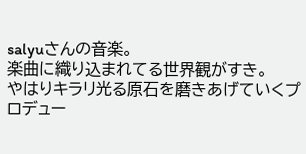salyuさんの音楽。
楽曲に織り込まれてる世界観がすき。
やはりキラリ光る原石を磨きあげていくプロデュー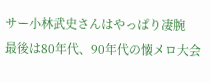サー小林武史さんはやっぱり凄腕
最後は80年代、90年代の懐メロ大会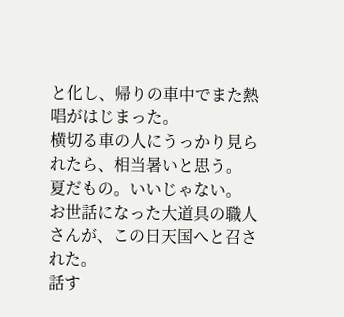と化し、帰りの車中でまた熱唱がはじまった。
横切る車の人にうっかり見られたら、相当暑いと思う。
夏だもの。いいじゃない。
お世話になった大道具の職人さんが、この日天国へと召された。
話す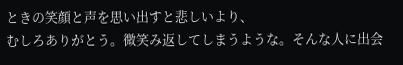ときの笑顔と声を思い出すと悲しいより、
むしろありがとう。微笑み返してしまうような。そんな人に出会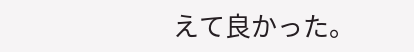えて良かった。